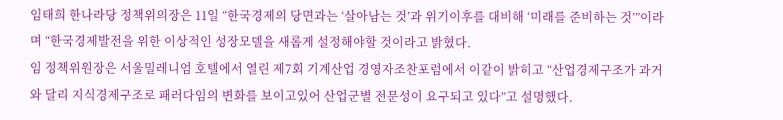임태희 한나라당 정책위의장은 11일 “한국경제의 당면과는 ‘살아남는 것’과 위기이후를 대비해 ‘미래를 준비하는 것’”이라며 “한국경제발전을 위한 이상적인 성장모델을 새롭게 설정해야할 것이라고 밝혔다.
임 정책위원장은 서울밀레니엄 호텔에서 열린 제7회 기계산업 경영자조찬포럼에서 이같이 밝히고 “산업경제구조가 과거와 달리 지식경제구조로 패러다임의 변화를 보이고있어 산업군별 전문성이 요구되고 있다”고 설명했다.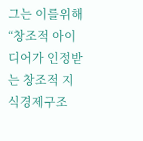그는 이를위해 “창조적 아이디어가 인정받는 창조적 지식경제구조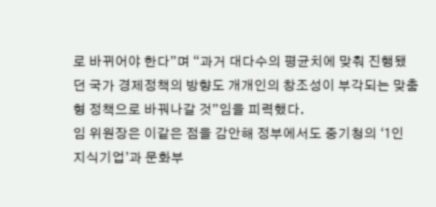로 바뀌어야 한다”며 “과거 대다수의 평균치에 맞춰 진행됐던 국가 경제정책의 방향도 개개인의 창조성이 부각되는 맞춤형 정책으로 바꿔나갈 것”임을 피력했다.
임 위원장은 이같은 점을 감안해 정부에서도 중기청의 ‘1인 지식기업’과 문화부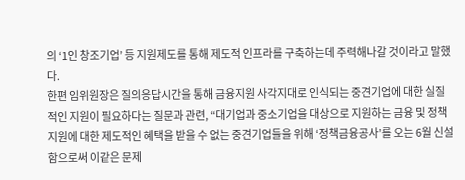의 ‘1인 창조기업’ 등 지원제도를 통해 제도적 인프라를 구축하는데 주력해나갈 것이라고 말했다.
한편 임위원장은 질의응답시간을 통해 금융지원 사각지대로 인식되는 중견기업에 대한 실질적인 지원이 필요하다는 질문과 관련, “대기업과 중소기업을 대상으로 지원하는 금융 및 정책지원에 대한 제도적인 혜택을 받을 수 없는 중견기업들을 위해 ‘정책금융공사’를 오는 6월 신설함으로써 이같은 문제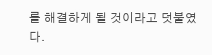를 해결하게 될 것이라고 덧붙였다.